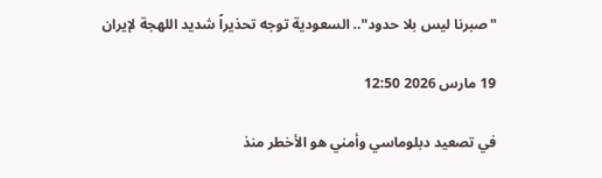"صبرنا ليس بلا حدود".. السعودية توجه تحذيراً شديد اللهجة لإيران

19 مارس 2026 12:50

في تصعيد دبلوماسي وأمني هو الأخطر منذ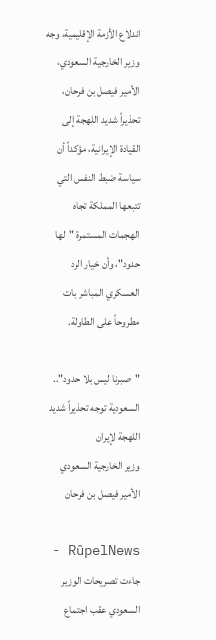اندلاع الأزمة الإقليمية، وجه وزير الخارجية السعودي، الأمير فيصل بن فرحان، تحذيراً شديد اللهجة إلى القيادة الإيرانية، مؤكداً أن سياسة ضبط النفس التي تتبعها المملكة تجاه الهجمات المستمرة "لها حدود"، وأن خيار الرد العسكري المباشر بات مطروحاً على الطاولة.

"صبرنا ليس بلا حدود".. السعودية توجه تحذيراً شديد اللهجة لإيران
وزير الخارجية السعودي الأمير فيصل بن فرحان

RûpelNews - جاءت تصريحات الوزير السعودي عقب اجتماع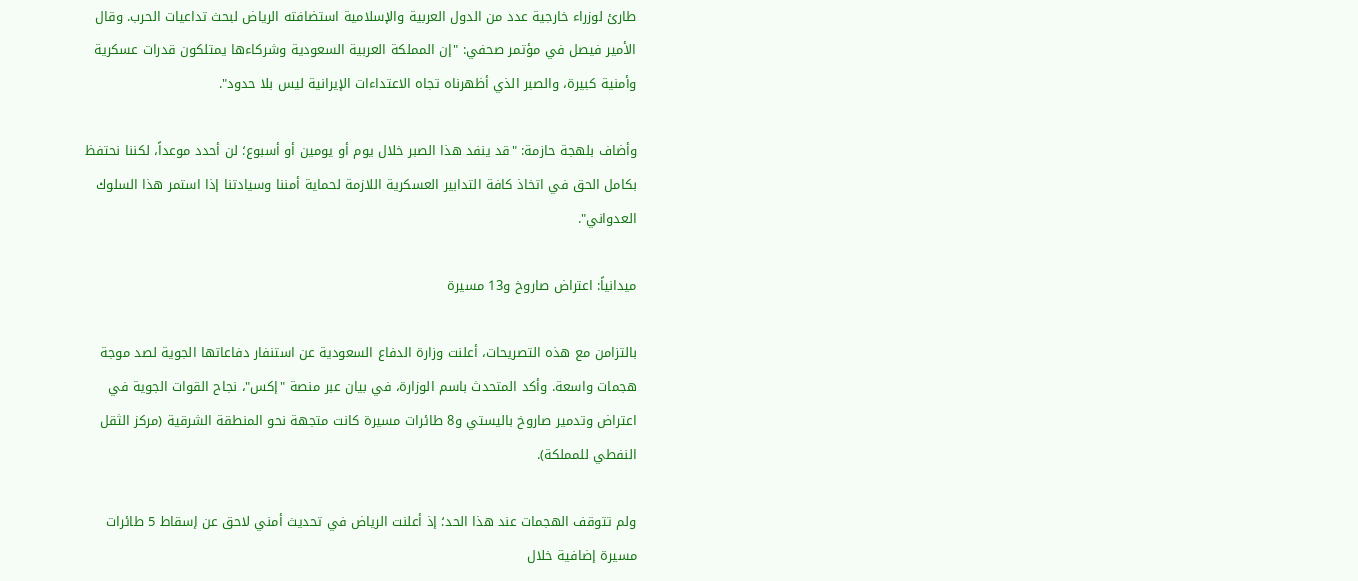طارئ لوزراء خارجية عدد من الدول العربية والإسلامية استضافته الرياض لبحث تداعيات الحرب. وقال الأمير فيصل في مؤتمر صحفي: "إن المملكة العربية السعودية وشركاءها يمتلكون قدرات عسكرية وأمنية كبيرة، والصبر الذي أظهرناه تجاه الاعتداءات الإيرانية ليس بلا حدود".

وأضاف بلهجة حازمة: "قد ينفد هذا الصبر خلال يوم أو يومين أو أسبوع؛ لن أحدد موعداً، لكننا نحتفظ بكامل الحق في اتخاذ كافة التدابير العسكرية اللازمة لحماية أمننا وسيادتنا إذا استمر هذا السلوك العدواني".

ميدانياً: اعتراض صاروخ و13 مسيرة

بالتزامن مع هذه التصريحات، أعلنت وزارة الدفاع السعودية عن استنفار دفاعاتها الجوية لصد موجة هجمات واسعة. وأكد المتحدث باسم الوزارة، في بيان عبر منصة "إكس"، نجاح القوات الجوية في اعتراض وتدمير صاروخ باليستي و8 طائرات مسيرة كانت متجهة نحو المنطقة الشرقية (مركز الثقل النفطي للمملكة).

ولم تتوقف الهجمات عند هذا الحد؛ إذ أعلنت الرياض في تحديث أمني لاحق عن إسقاط 5 طائرات مسيرة إضافية خلال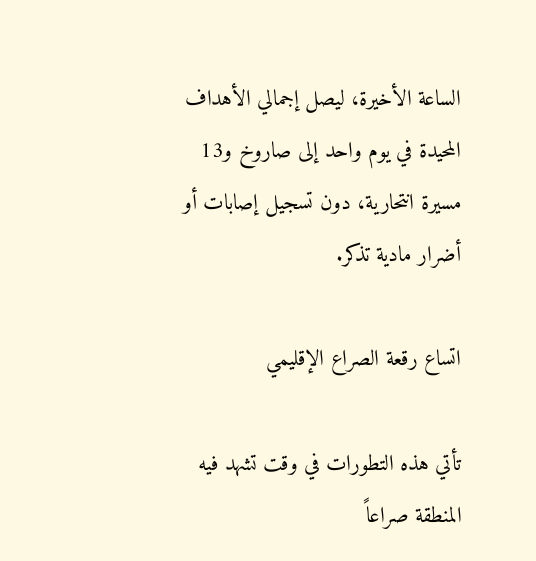الساعة الأخيرة، ليصل إجمالي الأهداف المحيدة في يوم واحد إلى صاروخ و13 مسيرة انتحارية، دون تسجيل إصابات أو أضرار مادية تذكر.

اتساع رقعة الصراع الإقليمي

تأتي هذه التطورات في وقت تشهد فيه المنطقة صراعاً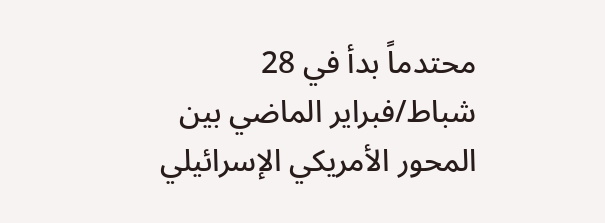محتدماً بدأ في 28 شباط/فبراير الماضي بين المحور الأمريكي الإسرائيلي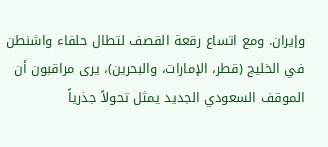وإيران. ومع اتساع رقعة القصف لتطال حلفاء واشنطن في الخليج (قطر، الإمارات، والبحرين)، يرى مراقبون أن الموقف السعودي الجديد يمثل تحولاً جذرياً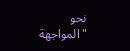نحو "المواجهة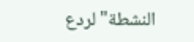النشطة" لردع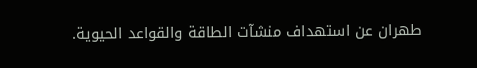طهران عن استهداف منشآت الطاقة والقواعد الحيوية.